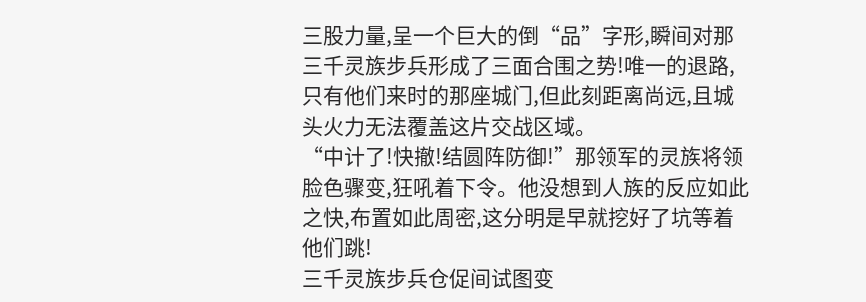三股力量,呈一个巨大的倒“品”字形,瞬间对那三千灵族步兵形成了三面合围之势!唯一的退路,只有他们来时的那座城门,但此刻距离尚远,且城头火力无法覆盖这片交战区域。
“中计了!快撤!结圆阵防御!”那领军的灵族将领脸色骤变,狂吼着下令。他没想到人族的反应如此之快,布置如此周密,这分明是早就挖好了坑等着他们跳!
三千灵族步兵仓促间试图变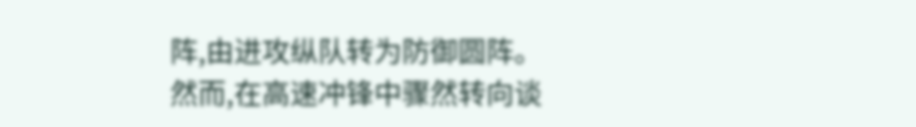阵,由进攻纵队转为防御圆阵。然而,在高速冲锋中骤然转向谈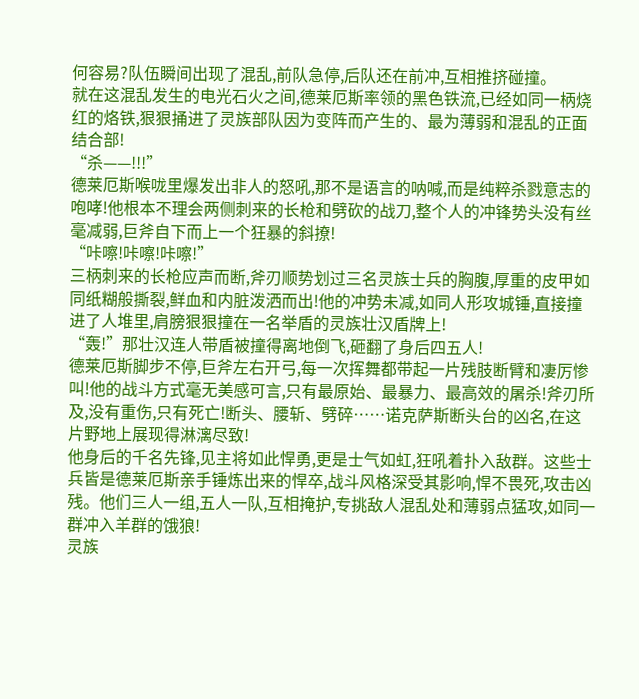何容易?队伍瞬间出现了混乱,前队急停,后队还在前冲,互相推挤碰撞。
就在这混乱发生的电光石火之间,德莱厄斯率领的黑色铁流,已经如同一柄烧红的烙铁,狠狠捅进了灵族部队因为变阵而产生的、最为薄弱和混乱的正面结合部!
“杀——!!!”
德莱厄斯喉咙里爆发出非人的怒吼,那不是语言的呐喊,而是纯粹杀戮意志的咆哮!他根本不理会两侧刺来的长枪和劈砍的战刀,整个人的冲锋势头没有丝毫减弱,巨斧自下而上一个狂暴的斜撩!
“咔嚓!咔嚓!咔嚓!”
三柄刺来的长枪应声而断,斧刃顺势划过三名灵族士兵的胸腹,厚重的皮甲如同纸糊般撕裂,鲜血和内脏泼洒而出!他的冲势未减,如同人形攻城锤,直接撞进了人堆里,肩膀狠狠撞在一名举盾的灵族壮汉盾牌上!
“轰!”那壮汉连人带盾被撞得离地倒飞,砸翻了身后四五人!
德莱厄斯脚步不停,巨斧左右开弓,每一次挥舞都带起一片残肢断臂和凄厉惨叫!他的战斗方式毫无美感可言,只有最原始、最暴力、最高效的屠杀!斧刃所及,没有重伤,只有死亡!断头、腰斩、劈碎……诺克萨斯断头台的凶名,在这片野地上展现得淋漓尽致!
他身后的千名先锋,见主将如此悍勇,更是士气如虹,狂吼着扑入敌群。这些士兵皆是德莱厄斯亲手锤炼出来的悍卒,战斗风格深受其影响,悍不畏死,攻击凶残。他们三人一组,五人一队,互相掩护,专挑敌人混乱处和薄弱点猛攻,如同一群冲入羊群的饿狼!
灵族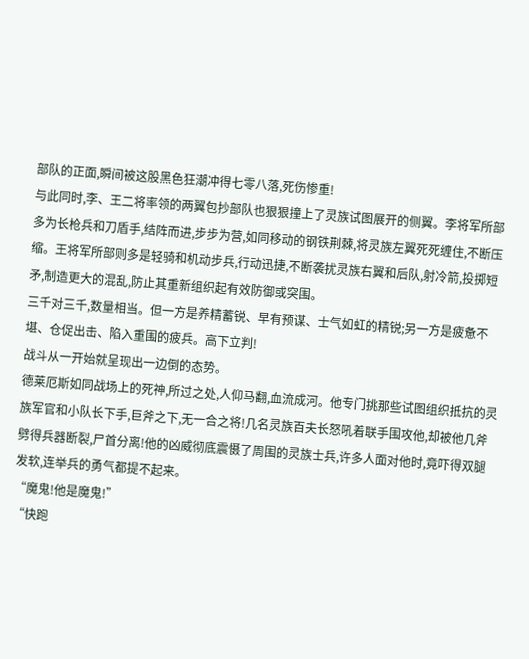部队的正面,瞬间被这股黑色狂潮冲得七零八落,死伤惨重!
与此同时,李、王二将率领的两翼包抄部队也狠狠撞上了灵族试图展开的侧翼。李将军所部多为长枪兵和刀盾手,结阵而进,步步为营,如同移动的钢铁荆棘,将灵族左翼死死缠住,不断压缩。王将军所部则多是轻骑和机动步兵,行动迅捷,不断袭扰灵族右翼和后队,射冷箭,投掷短矛,制造更大的混乱,防止其重新组织起有效防御或突围。
三千对三千,数量相当。但一方是养精蓄锐、早有预谋、士气如虹的精锐;另一方是疲惫不堪、仓促出击、陷入重围的疲兵。高下立判!
战斗从一开始就呈现出一边倒的态势。
德莱厄斯如同战场上的死神,所过之处,人仰马翻,血流成河。他专门挑那些试图组织抵抗的灵族军官和小队长下手,巨斧之下,无一合之将!几名灵族百夫长怒吼着联手围攻他,却被他几斧劈得兵器断裂,尸首分离!他的凶威彻底震慑了周围的灵族士兵,许多人面对他时,竟吓得双腿发软,连举兵的勇气都提不起来。
“魔鬼!他是魔鬼!”
“快跑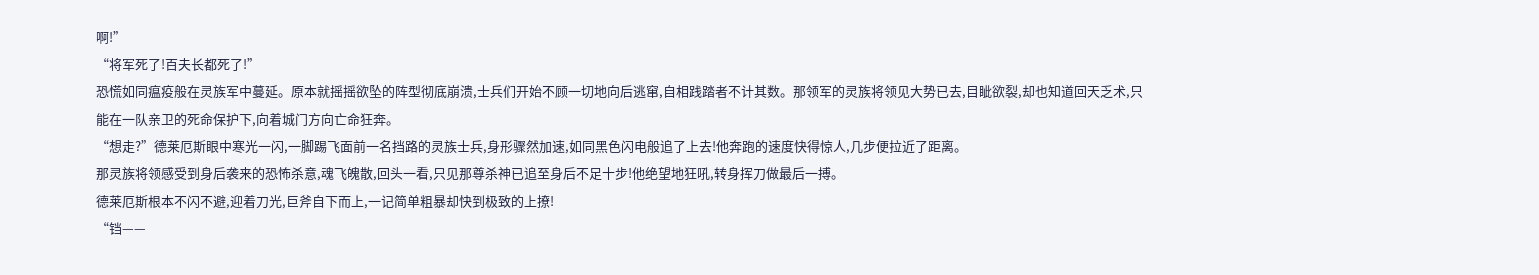啊!”
“将军死了!百夫长都死了!”
恐慌如同瘟疫般在灵族军中蔓延。原本就摇摇欲坠的阵型彻底崩溃,士兵们开始不顾一切地向后逃窜,自相践踏者不计其数。那领军的灵族将领见大势已去,目眦欲裂,却也知道回天乏术,只能在一队亲卫的死命保护下,向着城门方向亡命狂奔。
“想走?”德莱厄斯眼中寒光一闪,一脚踢飞面前一名挡路的灵族士兵,身形骤然加速,如同黑色闪电般追了上去!他奔跑的速度快得惊人,几步便拉近了距离。
那灵族将领感受到身后袭来的恐怖杀意,魂飞魄散,回头一看,只见那尊杀神已追至身后不足十步!他绝望地狂吼,转身挥刀做最后一搏。
德莱厄斯根本不闪不避,迎着刀光,巨斧自下而上,一记简单粗暴却快到极致的上撩!
“铛——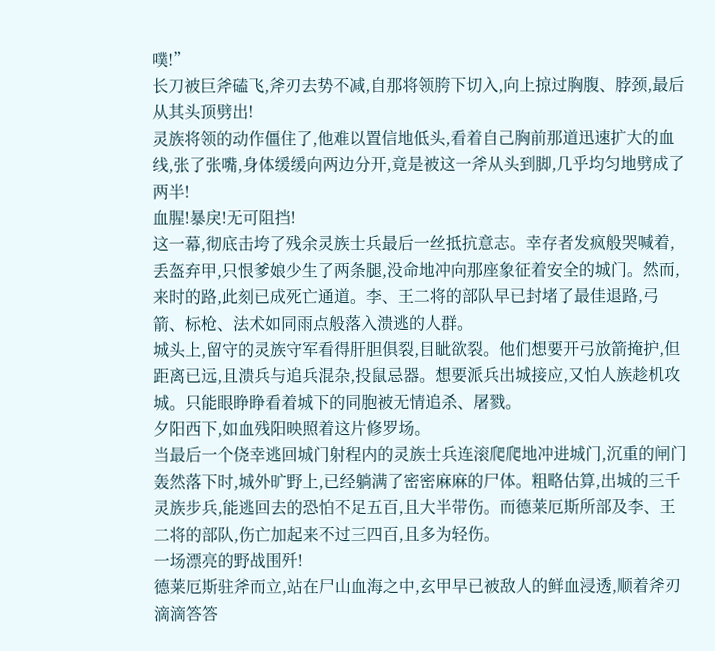噗!”
长刀被巨斧磕飞,斧刃去势不减,自那将领胯下切入,向上掠过胸腹、脖颈,最后从其头顶劈出!
灵族将领的动作僵住了,他难以置信地低头,看着自己胸前那道迅速扩大的血线,张了张嘴,身体缓缓向两边分开,竟是被这一斧从头到脚,几乎均匀地劈成了两半!
血腥!暴戾!无可阻挡!
这一幕,彻底击垮了残余灵族士兵最后一丝抵抗意志。幸存者发疯般哭喊着,丢盔弃甲,只恨爹娘少生了两条腿,没命地冲向那座象征着安全的城门。然而,来时的路,此刻已成死亡通道。李、王二将的部队早已封堵了最佳退路,弓箭、标枪、法术如同雨点般落入溃逃的人群。
城头上,留守的灵族守军看得肝胆俱裂,目眦欲裂。他们想要开弓放箭掩护,但距离已远,且溃兵与追兵混杂,投鼠忌器。想要派兵出城接应,又怕人族趁机攻城。只能眼睁睁看着城下的同胞被无情追杀、屠戮。
夕阳西下,如血残阳映照着这片修罗场。
当最后一个侥幸逃回城门射程内的灵族士兵连滚爬爬地冲进城门,沉重的闸门轰然落下时,城外旷野上,已经躺满了密密麻麻的尸体。粗略估算,出城的三千灵族步兵,能逃回去的恐怕不足五百,且大半带伤。而德莱厄斯所部及李、王二将的部队,伤亡加起来不过三四百,且多为轻伤。
一场漂亮的野战围歼!
德莱厄斯驻斧而立,站在尸山血海之中,玄甲早已被敌人的鲜血浸透,顺着斧刃滴滴答答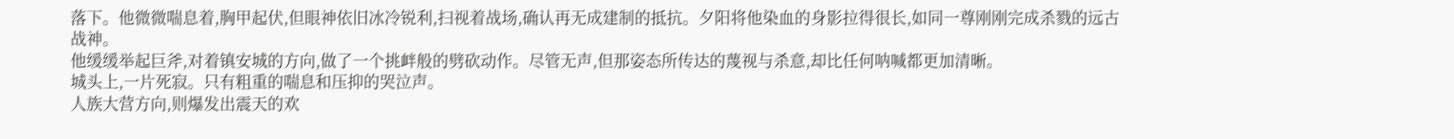落下。他微微喘息着,胸甲起伏,但眼神依旧冰冷锐利,扫视着战场,确认再无成建制的抵抗。夕阳将他染血的身影拉得很长,如同一尊刚刚完成杀戮的远古战神。
他缓缓举起巨斧,对着镇安城的方向,做了一个挑衅般的劈砍动作。尽管无声,但那姿态所传达的蔑视与杀意,却比任何呐喊都更加清晰。
城头上,一片死寂。只有粗重的喘息和压抑的哭泣声。
人族大营方向,则爆发出震天的欢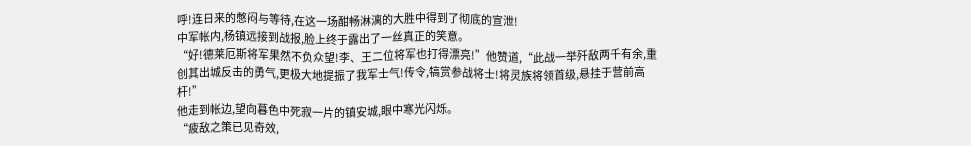呼!连日来的憋闷与等待,在这一场酣畅淋漓的大胜中得到了彻底的宣泄!
中军帐内,杨镇远接到战报,脸上终于露出了一丝真正的笑意。
“好!德莱厄斯将军果然不负众望!李、王二位将军也打得漂亮!”他赞道,“此战一举歼敌两千有余,重创其出城反击的勇气,更极大地提振了我军士气!传令,犒赏参战将士!将灵族将领首级,悬挂于营前高杆!”
他走到帐边,望向暮色中死寂一片的镇安城,眼中寒光闪烁。
“疲敌之策已见奇效,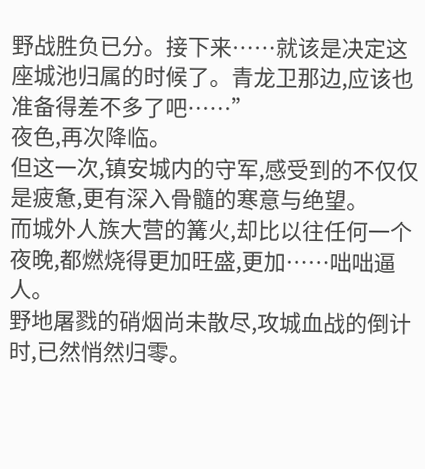野战胜负已分。接下来……就该是决定这座城池归属的时候了。青龙卫那边,应该也准备得差不多了吧……”
夜色,再次降临。
但这一次,镇安城内的守军,感受到的不仅仅是疲惫,更有深入骨髓的寒意与绝望。
而城外人族大营的篝火,却比以往任何一个夜晚,都燃烧得更加旺盛,更加……咄咄逼人。
野地屠戮的硝烟尚未散尽,攻城血战的倒计时,已然悄然归零。